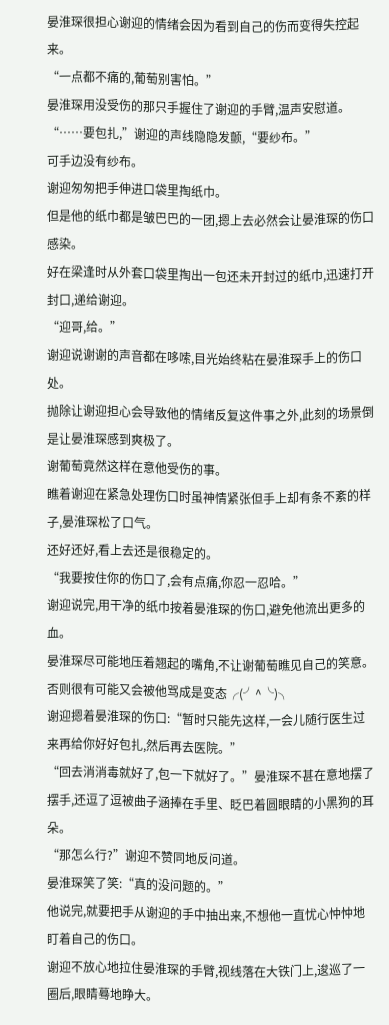晏淮琛很担心谢迎的情绪会因为看到自己的伤而变得失控起来。
“一点都不痛的,葡萄别害怕。”
晏淮琛用没受伤的那只手握住了谢迎的手臂,温声安慰道。
“……要包扎,”谢迎的声线隐隐发颤,“要纱布。”
可手边没有纱布。
谢迎匆匆把手伸进口袋里掏纸巾。
但是他的纸巾都是皱巴巴的一团,摁上去必然会让晏淮琛的伤口感染。
好在梁逢时从外套口袋里掏出一包还未开封过的纸巾,迅速打开封口,递给谢迎。
“迎哥,给。”
谢迎说谢谢的声音都在哆嗦,目光始终粘在晏淮琛手上的伤口处。
抛除让谢迎担心会导致他的情绪反复这件事之外,此刻的场景倒是让晏淮琛感到爽极了。
谢葡萄竟然这样在意他受伤的事。
瞧着谢迎在紧急处理伤口时虽神情紧张但手上却有条不紊的样子,晏淮琛松了口气。
还好还好,看上去还是很稳定的。
“我要按住你的伤口了,会有点痛,你忍一忍哈。”
谢迎说完,用干净的纸巾按着晏淮琛的伤口,避免他流出更多的血。
晏淮琛尽可能地压着翘起的嘴角,不让谢葡萄瞧见自己的笑意。
否则很有可能又会被他骂成是变态╭(╯^╰)╮
谢迎摁着晏淮琛的伤口:“暂时只能先这样,一会儿随行医生过来再给你好好包扎,然后再去医院。”
“回去消消毒就好了,包一下就好了。”晏淮琛不甚在意地摆了摆手,还逗了逗被曲子涵捧在手里、眨巴着圆眼睛的小黑狗的耳朵。
“那怎么行?”谢迎不赞同地反问道。
晏淮琛笑了笑:“真的没问题的。”
他说完,就要把手从谢迎的手中抽出来,不想他一直忧心忡忡地盯着自己的伤口。
谢迎不放心地拉住晏淮琛的手臂,视线落在大铁门上,逡巡了一圈后,眼睛蓦地睁大。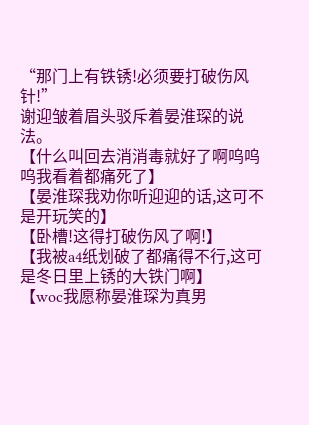“那门上有铁锈!必须要打破伤风针!”
谢迎皱着眉头驳斥着晏淮琛的说法。
【什么叫回去消消毒就好了啊呜呜呜我看着都痛死了】
【晏淮琛我劝你听迎迎的话,这可不是开玩笑的】
【卧槽!这得打破伤风了啊!】
【我被a4纸划破了都痛得不行,这可是冬日里上锈的大铁门啊】
【woc我愿称晏淮琛为真男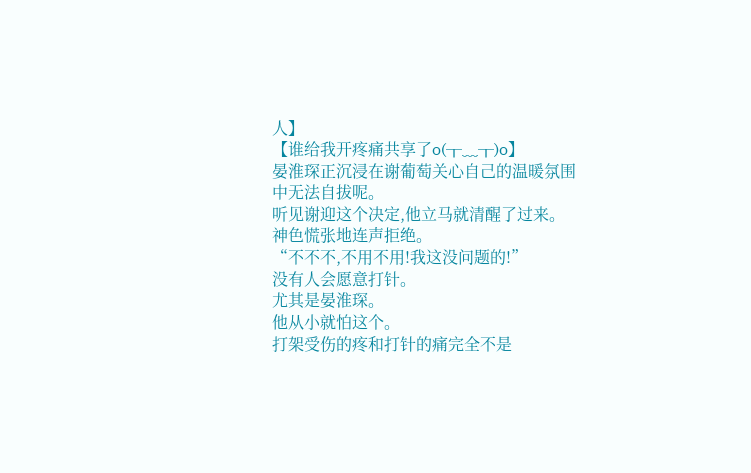人】
【谁给我开疼痛共享了o(╥﹏╥)o】
晏淮琛正沉浸在谢葡萄关心自己的温暖氛围中无法自拔呢。
听见谢迎这个决定,他立马就清醒了过来。
神色慌张地连声拒绝。
“不不不,不用不用!我这没问题的!”
没有人会愿意打针。
尤其是晏淮琛。
他从小就怕这个。
打架受伤的疼和打针的痛完全不是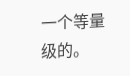一个等量级的。